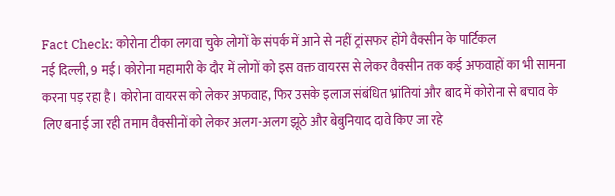Fact Check: कोरोना टीका लगवा चुके लोगों के संपर्क में आने से नहीं ट्रांसफर होंगे वैक्सीन के पार्टिकल
नई दिल्ली, 9 मई। कोरोना महामारी के दौर में लोगों को इस वक्त वायरस से लेकर वैक्सीन तक कई अफवाहों का भी सामना करना पड़ रहा है। कोरोना वायरस को लेकर अफवाह, फिर उसके इलाज संबंधित भ्रांतियां और बाद में कोरोना से बचाव के लिए बनाई जा रही तमाम वैक्सीनों को लेकर अलग-अलग झूठे और बेबुनियाद दावे किए जा रहे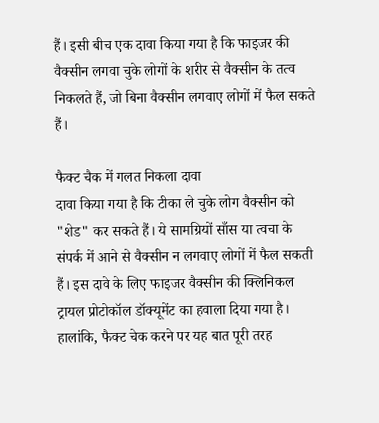हैं। इसी बीच एक दावा किया गया है कि फाइजर की वैक्सीन लगवा चुके लोगों के शरीर से वैक्सीन के तत्व निकलते हैं, जो बिना वैक्सीन लगवाए लोगों में फैल सकते हैं।

फैक्ट चैक में गलत निकला दावा
दावा किया गया है कि टीका ले चुके लोग वैक्सीन को "शेड" कर सकते हैं। ये सामग्रियों साँस या त्वचा के संपर्क में आने से वैक्सीन न लगवाए लोगों में फैल सकती हैं। इस दावे के लिए फाइजर वैक्सीन की क्लिनिकल ट्रायल प्रोटोकॉल डॉक्यूमेंट का हवाला दिया गया है। हालांकि, फैक्ट चेक करने पर यह बात पूरी तरह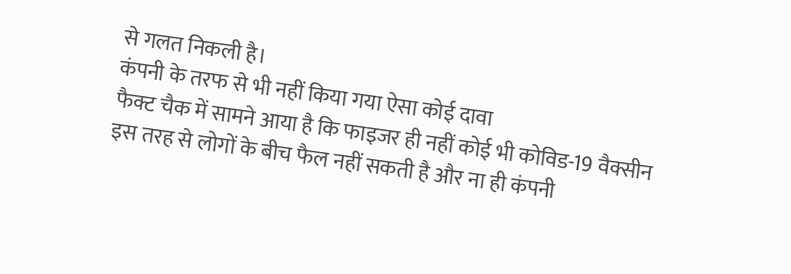से गलत निकली है।
कंपनी के तरफ से भी नहीं किया गया ऐसा कोई दावा
फैक्ट चैक में सामने आया है कि फाइजर ही नहीं कोई भी कोविड-19 वैक्सीन इस तरह से लोगों के बीच फैल नहीं सकती है और ना ही कंपनी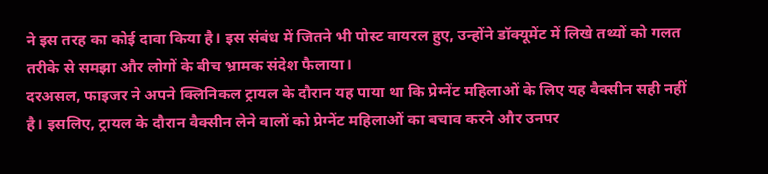ने इस तरह का कोई दावा किया है। इस संबंध में जितने भी पोस्ट वायरल हुए, उन्होंने डॉक्यूमेंट में लिखे तथ्यों को गलत तरीके से समझा और लोगों के बीच भ्रामक संदेश फैलाया।
दरअसल, फाइजर ने अपने क्लिनिकल ट्रायल के दौरान यह पाया था कि प्रेग्नेंट महिलाओं के लिए यह वैक्सीन सही नहीं है। इसलिए, ट्रायल के दौरान वैक्सीन लेने वालों को प्रेग्नेंट महिलाओं का बचाव करने और उनपर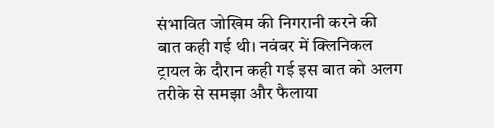संभावित जोखिम की निगरानी करने की बात कही गई थी। नवंबर में क्लिनिकल ट्रायल के दौरान कही गई इस बात को अलग तरीके से समझा और फैलाया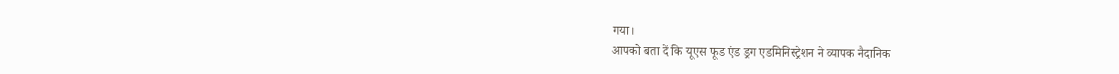गया।
आपको बता दें कि यूएस फूड एंड ड्रग एडमिनिस्ट्रेशन ने व्यापक नैदानिक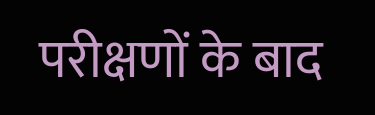परीक्षणों के बाद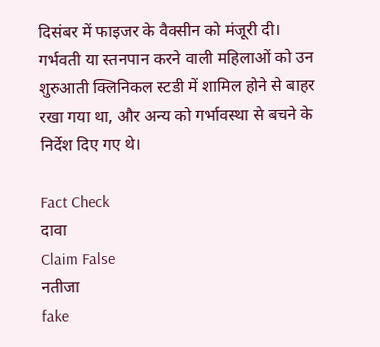दिसंबर में फाइजर के वैक्सीन को मंजूरी दी। गर्भवती या स्तनपान करने वाली महिलाओं को उन शुरुआती क्लिनिकल स्टडी में शामिल होने से बाहर रखा गया था, और अन्य को गर्भावस्था से बचने के निर्देश दिए गए थे।

Fact Check
दावा
Claim False
नतीजा
fake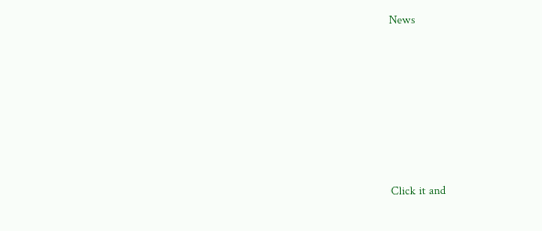News












Click it and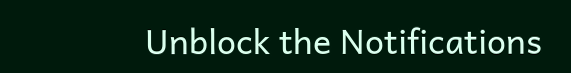Unblock the Notifications